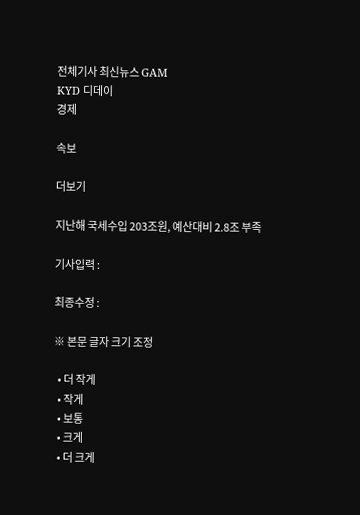전체기사 최신뉴스 GAM
KYD 디데이
경제

속보

더보기

지난해 국세수입 203조원, 예산대비 2.8조 부족

기사입력 :

최종수정 :

※ 본문 글자 크기 조정

  • 더 작게
  • 작게
  • 보통
  • 크게
  • 더 크게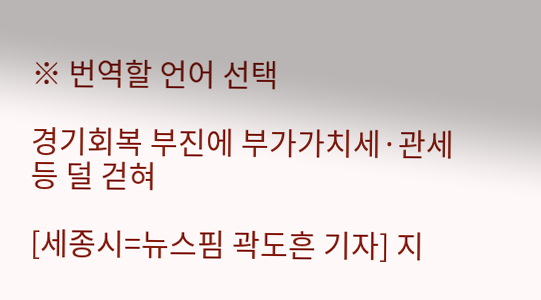※ 번역할 언어 선택

경기회복 부진에 부가가치세·관세 등 덜 걷혀

[세종시=뉴스핌 곽도흔 기자] 지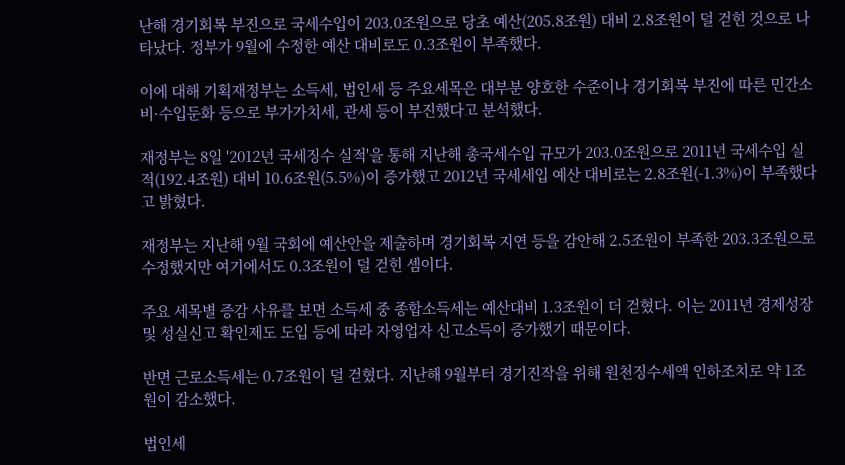난해 경기회복 부진으로 국세수입이 203.0조원으로 당초 예산(205.8조원) 대비 2.8조원이 덜 걷힌 것으로 나타났다. 정부가 9월에 수정한 예산 대비로도 0.3조원이 부족했다.

이에 대해 기획재정부는 소득세, 법인세 등 주요세목은 대부분 양호한 수준이나 경기회복 부진에 따른 민간소비·수입둔화 등으로 부가가치세, 관세 등이 부진했다고 분석했다.

재정부는 8일 '2012년 국세징수 실적'을 통해 지난해 총국세수입 규모가 203.0조원으로 2011년 국세수입 실적(192.4조원) 대비 10.6조원(5.5%)이 증가했고 2012년 국세세입 예산 대비로는 2.8조원(-1.3%)이 부족했다고 밝혔다.

재정부는 지난해 9월 국회에 예산안을 제출하며 경기회복 지연 등을 감안해 2.5조원이 부족한 203.3조원으로 수정했지만 여기에서도 0.3조원이 덜 걷힌 셈이다.

주요 세목별 증감 사유를 보면 소득세 중 종합소득세는 예산대비 1.3조원이 더 걷혔다. 이는 2011년 경제성장 및 성실신고 확인제도 도입 등에 따라 자영업자 신고소득이 증가했기 때문이다.

반면 근로소득세는 0.7조원이 덜 걷혔다. 지난해 9월부터 경기진작을 위해 원천징수세액 인하조치로 약 1조원이 감소했다.

법인세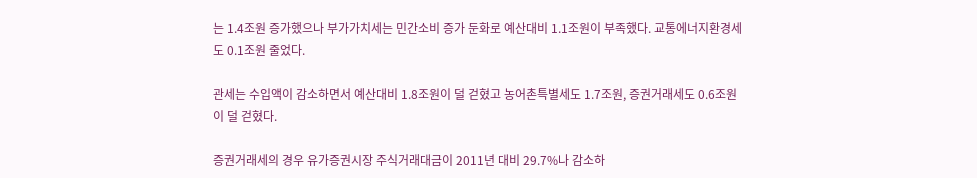는 1.4조원 증가했으나 부가가치세는 민간소비 증가 둔화로 예산대비 1.1조원이 부족했다. 교통에너지환경세도 0.1조원 줄었다.

관세는 수입액이 감소하면서 예산대비 1.8조원이 덜 걷혔고 농어촌특별세도 1.7조원, 증권거래세도 0.6조원이 덜 걷혔다.

증권거래세의 경우 유가증권시장 주식거래대금이 2011년 대비 29.7%나 감소하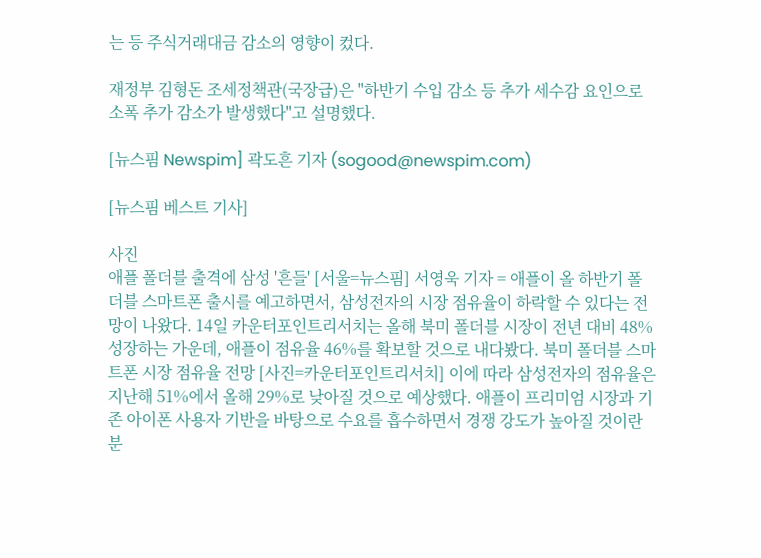는 등 주식거래대금 감소의 영향이 컸다.

재정부 김형돈 조세정책관(국장급)은 "하반기 수입 감소 등 추가 세수감 요인으로 소폭 추가 감소가 발생했다"고 설명했다.

[뉴스핌 Newspim] 곽도흔 기자 (sogood@newspim.com)

[뉴스핌 베스트 기사]

사진
애플 폴더블 출격에 삼성 '흔들' [서울=뉴스핌] 서영욱 기자 = 애플이 올 하반기 폴더블 스마트폰 출시를 예고하면서, 삼성전자의 시장 점유율이 하락할 수 있다는 전망이 나왔다. 14일 카운터포인트리서치는 올해 북미 폴더블 시장이 전년 대비 48% 성장하는 가운데, 애플이 점유율 46%를 확보할 것으로 내다봤다. 북미 폴더블 스마트폰 시장 점유율 전망 [사진=카운터포인트리서치] 이에 따라 삼성전자의 점유율은 지난해 51%에서 올해 29%로 낮아질 것으로 예상했다. 애플이 프리미엄 시장과 기존 아이폰 사용자 기반을 바탕으로 수요를 흡수하면서 경쟁 강도가 높아질 것이란 분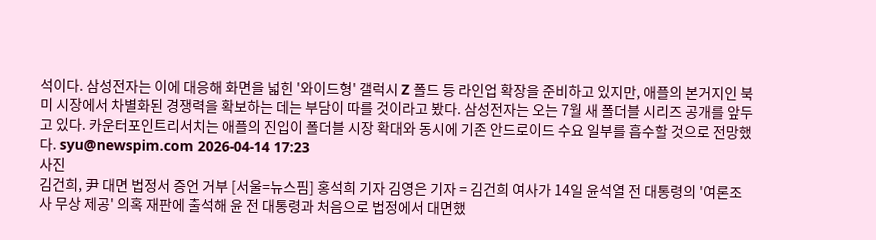석이다. 삼성전자는 이에 대응해 화면을 넓힌 '와이드형' 갤럭시 Z 폴드 등 라인업 확장을 준비하고 있지만, 애플의 본거지인 북미 시장에서 차별화된 경쟁력을 확보하는 데는 부담이 따를 것이라고 봤다. 삼성전자는 오는 7월 새 폴더블 시리즈 공개를 앞두고 있다. 카운터포인트리서치는 애플의 진입이 폴더블 시장 확대와 동시에 기존 안드로이드 수요 일부를 흡수할 것으로 전망했다. syu@newspim.com 2026-04-14 17:23
사진
김건희, 尹 대면 법정서 증언 거부 [서울=뉴스핌] 홍석희 기자 김영은 기자 = 김건희 여사가 14일 윤석열 전 대통령의 '여론조사 무상 제공' 의혹 재판에 출석해 윤 전 대통령과 처음으로 법정에서 대면했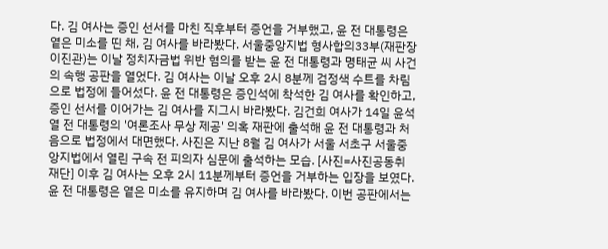다. 김 여사는 증인 선서를 마친 직후부터 증언을 거부했고, 윤 전 대통령은 옅은 미소를 띤 채, 김 여사를 바라봤다. 서울중앙지법 형사합의33부(재판장 이진관)는 이날 정치자금법 위반 혐의를 받는 윤 전 대통령과 명태균 씨 사건의 속행 공판을 열었다. 김 여사는 이날 오후 2시 8분께 검정색 수트를 차림으로 법정에 들어섰다. 윤 전 대통령은 증인석에 착석한 김 여사를 확인하고, 증인 선서를 이어가는 김 여사를 지그시 바라봤다. 김건희 여사가 14일 윤석열 전 대통령의 '여론조사 무상 제공' 의혹 재판에 출석해 윤 전 대통령과 처음으로 법정에서 대면했다. 사진은 지난 8월 김 여사가 서울 서초구 서울중앙지법에서 열린 구속 전 피의자 심문에 출석하는 모습. [사진=사진공동취재단] 이후 김 여사는 오후 2시 11분께부터 증언을 거부하는 입장을 보였다. 윤 전 대통령은 옅은 미소를 유지하며 김 여사를 바라봤다. 이번 공판에서는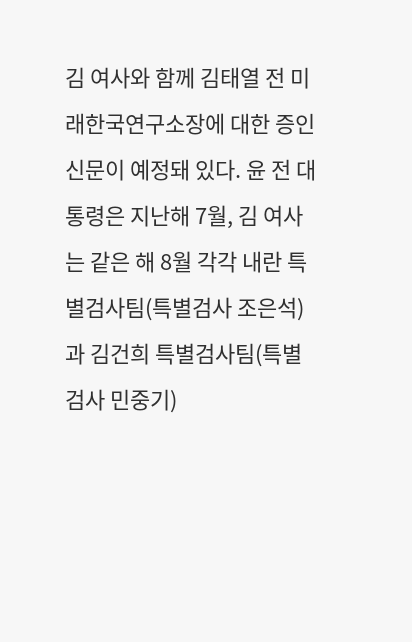김 여사와 함께 김태열 전 미래한국연구소장에 대한 증인신문이 예정돼 있다. 윤 전 대통령은 지난해 7월, 김 여사는 같은 해 8월 각각 내란 특별검사팀(특별검사 조은석)과 김건희 특별검사팀(특별검사 민중기)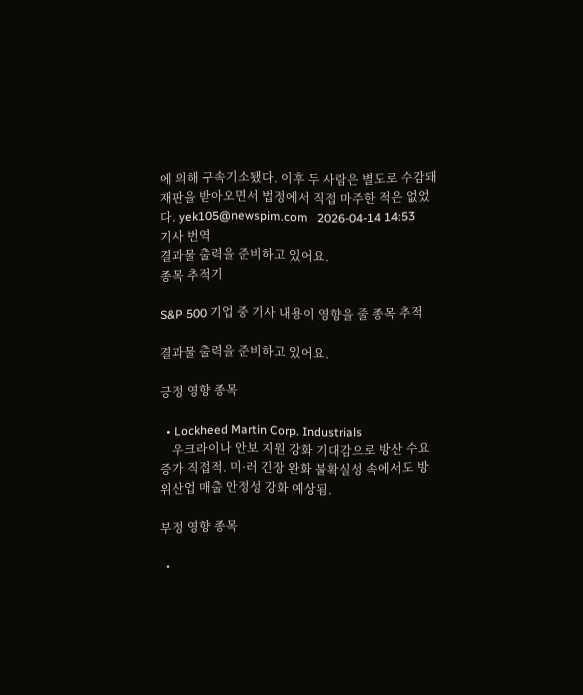에 의해 구속기소됐다. 이후 두 사람은 별도로 수감돼 재판을 받아오면서 법정에서 직접 마주한 적은 없었다. yek105@newspim.com   2026-04-14 14:53
기사 번역
결과물 출력을 준비하고 있어요.
종목 추적기

S&P 500 기업 중 기사 내용이 영향을 줄 종목 추적

결과물 출력을 준비하고 있어요.

긍정 영향 종목

  • Lockheed Martin Corp. Industrials
    우크라이나 안보 지원 강화 기대감으로 방산 수요 증가 직접적. 미·러 긴장 완화 불확실성 속에서도 방위산업 매출 안정성 강화 예상됨.

부정 영향 종목

  •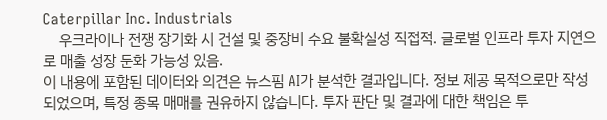Caterpillar Inc. Industrials
    우크라이나 전쟁 장기화 시 건설 및 중장비 수요 불확실성 직접적. 글로벌 인프라 투자 지연으로 매출 성장 둔화 가능성 있음.
이 내용에 포함된 데이터와 의견은 뉴스핌 AI가 분석한 결과입니다. 정보 제공 목적으로만 작성되었으며, 특정 종목 매매를 권유하지 않습니다. 투자 판단 및 결과에 대한 책임은 투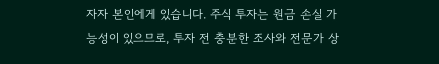자자 본인에게 있습니다. 주식 투자는 원금 손실 가능성이 있으므로, 투자 전 충분한 조사와 전문가 상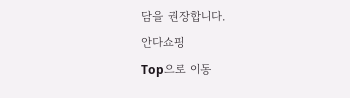담을 권장합니다.
안다쇼핑
Top으로 이동